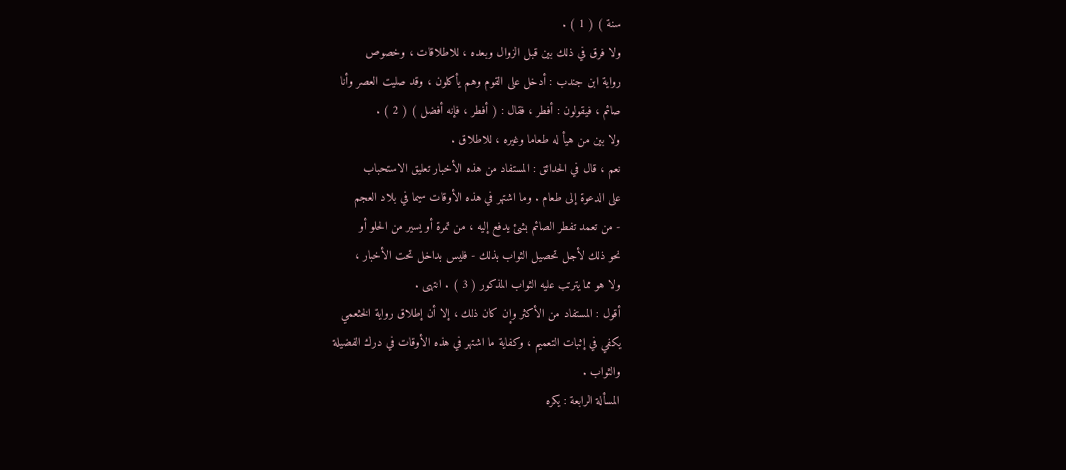سنة ) ( 1 ) .
ولا فرق في ذلك بين قبل الزوال وبعده ، للاطلاقات ، وخصوص
رواية ابن جندب : أدخل على القوم وهم يأكلون ، وقد صليت العصر وأنا
صائم ، فيقولون : أفطر ، فقال : ( أفطر ، فإنه أفضل ) ( 2 ) .
ولا بين من هيأ له طعاما وغيره ، للاطلاق .
نعم ، قال في الحدائق : المستفاد من هذه الأخبار تعليق الاستحباب
على الدعوة إلى طعام . وما اشتهر في هذه الأوقات سيما في بلاد العجم
- من تعمد تفطر الصائم بشئ يدفع إليه ، من تمرة أو يسير من الحلو أو
نحو ذلك لأجل تحصيل الثواب بذلك - فليس بداخل تحت الأخبار ،
ولا هو مما يترتب عليه الثواب المذكور ( 3 ) . انتهى .
أقول : المستفاد من الأكثر وإن كان ذلك ، إلا أن إطلاق رواية الخثعمي
يكفي في إثبات التعميم ، وكفاية ما اشتهر في هذه الأوقات في درك الفضيلة
والثواب .
المسألة الرابعة : يكره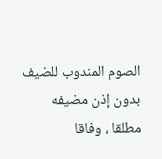الصوم المندوب للضيف بدون إذن مضيفه
مطلقا ، وفاقا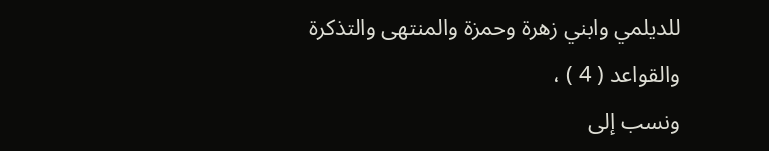للديلمي وابني زهرة وحمزة والمنتهى والتذكرة والقواعد ( 4 ) ،
ونسب إلى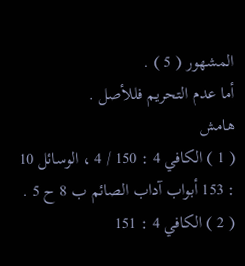المشهور ( 5 ) .
أما عدم التحريم فللأصل .
هامش
( 1 ) الكافي 4 : 150 / 4 ، الوسائل 10 : 153 أبواب آداب الصائم ب 8 ح 5 .
( 2 ) الكافي 4 : 151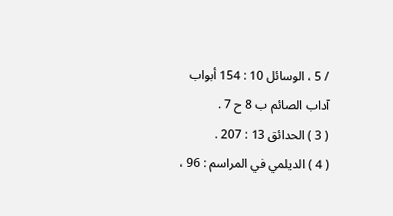/ 5 ، الوسائل 10 : 154 أبواب آداب الصائم ب 8 ح 7 .
( 3 ) الحدائق 13 : 207 .
( 4 ) الديلمي في المراسم : 96 ،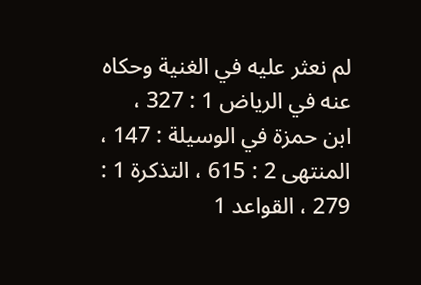لم نعثر عليه في الغنية وحكاه عنه في الرياض 1 : 327 ،
ابن حمزة في الوسيلة : 147 ، المنتهى 2 : 615 ، التذكرة 1 : 279 ، القواعد 1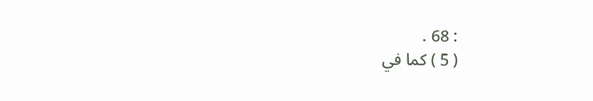: 68 .
( 5 ) كما في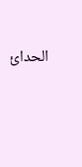الحدائ